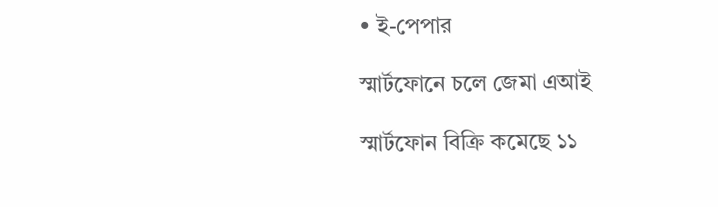• ই-পেপার

স্মার্টফোনে চলে জেমা এআই

স্মার্টফোন বিক্রি কমেছে ১১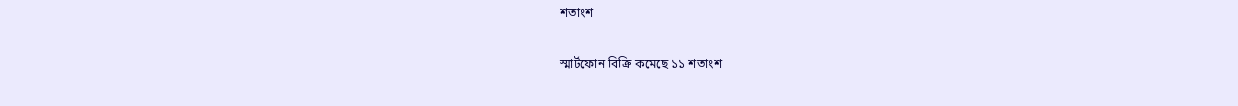শতাংশ

স্মার্টফোন বিক্রি কমেছে ১১ শতাংশ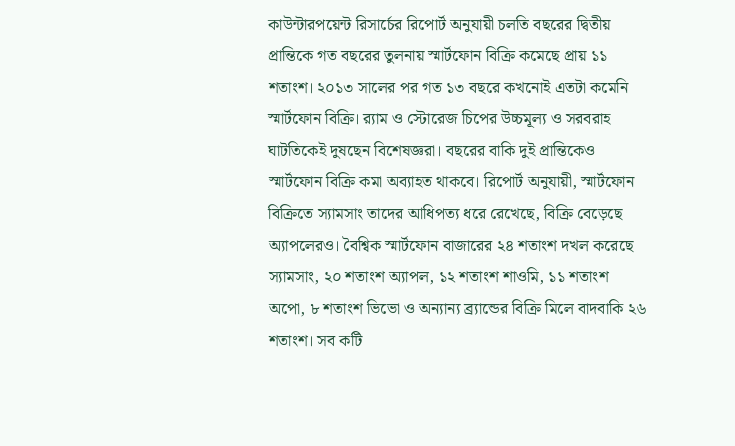কাউন্টারপয়েন্ট রিসার্চের রিপোর্ট অনুযায়ী চলতি বছরের দ্বিতীয় প্রান্তিকে গত বছরের তুলনায় স্মার্টফোন বিক্রি কমেছে প্রায় ১১ শতাংশ। ২০১৩ সালের পর গত ১৩ বছরে কখনোই এতটা কমেনি স্মার্টফোন বিক্রি। র‌্যাম ও স্টোরেজ চিপের উচ্চমূল্য ও সরবরাহ ঘাটতিকেই দুষছেন বিশেষজ্ঞরা। বছরের বাকি দুই প্রান্তিকেও স্মার্টফোন বিক্রি কমা অব্যাহত থাকবে। রিপোর্ট অনুযায়ী, স্মার্টফোন বিক্রিতে স্যামসাং তাদের আধিপত্য ধরে রেখেছে, বিক্রি বেড়েছে অ্যাপলেরও। বৈশ্বিক স্মার্টফোন বাজারের ২৪ শতাংশ দখল করেছে স্যামসাং, ২০ শতাংশ অ্যাপল, ১২ শতাংশ শাওমি, ১১ শতাংশ অপো, ৮ শতাংশ ভিভো ও অন্যান্য ব্র্যান্ডের বিক্রি মিলে বাদবাকি ২৬ শতাংশ। সব কটি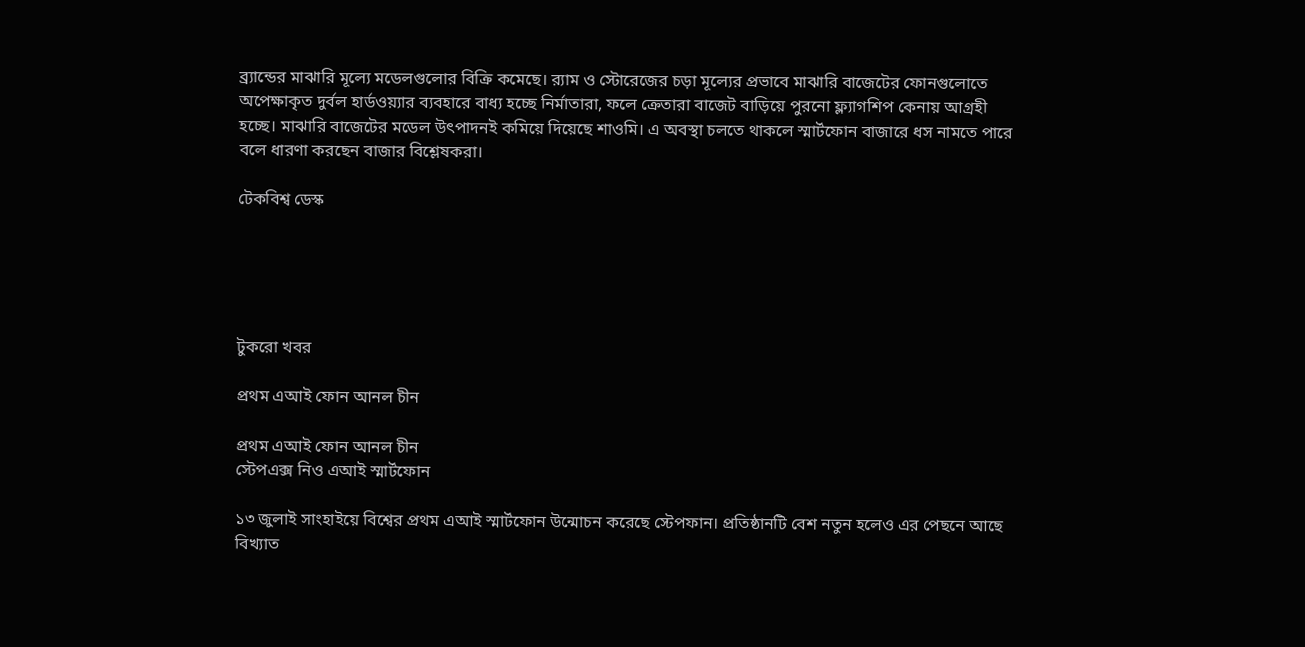ব্র্যান্ডের মাঝারি মূল্যে মডেলগুলোর বিক্রি কমেছে। র‌্যাম ও স্টোরেজের চড়া মূল্যের প্রভাবে মাঝারি বাজেটের ফোনগুলোতে অপেক্ষাকৃত দুর্বল হার্ডওয়্যার ব্যবহারে বাধ্য হচ্ছে নির্মাতারা, ফলে ক্রেতারা বাজেট বাড়িয়ে পুরনো ফ্ল্যাগশিপ কেনায় আগ্রহী হচ্ছে। মাঝারি বাজেটের মডেল উৎপাদনই কমিয়ে দিয়েছে শাওমি। এ অবস্থা চলতে থাকলে স্মার্টফোন বাজারে ধস নামতে পারে বলে ধারণা করছেন বাজার বিশ্লেষকরা।

টেকবিশ্ব ডেস্ক





টুকরো খবর

প্রথম এআই ফোন আনল চীন

প্রথম এআই ফোন আনল চীন
স্টেপএক্স নিও এআই স্মার্টফোন

১৩ জুলাই সাংহাইয়ে বিশ্বের প্রথম এআই স্মার্টফোন উন্মোচন করেছে স্টেপফান। প্রতিষ্ঠানটি বেশ নতুন হলেও এর পেছনে আছে বিখ্যাত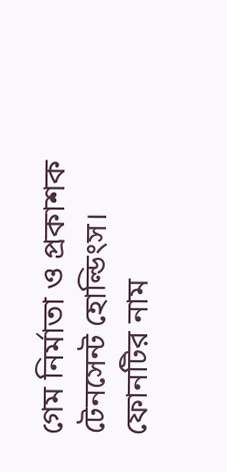গেম নির্মাতা ও প্রকাশক টেনসেন্ট হোল্ডিংস। ফোনটির নাম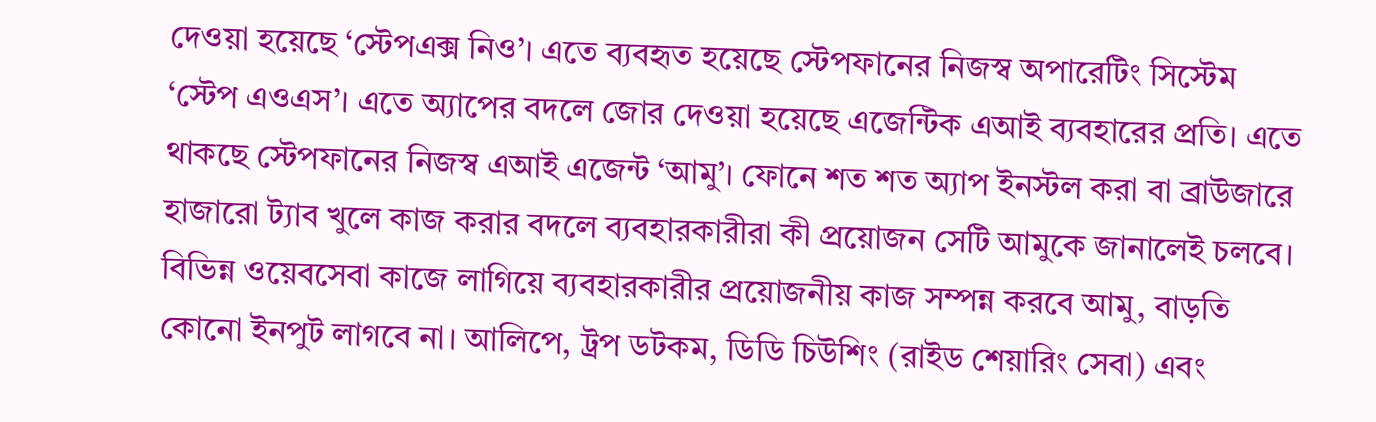দেওয়া হয়েছে ‘স্টেপএক্স নিও’। এতে ব্যবহৃত হয়েছে স্টেপফানের নিজস্ব অপারেটিং সিস্টেম ‘স্টেপ এওএস’। এতে অ্যাপের বদলে জোর দেওয়া হয়েছে এজেন্টিক এআই ব্যবহারের প্রতি। এতে থাকছে স্টেপফানের নিজস্ব এআই এজেন্ট ‘আমু’। ফোনে শত শত অ্যাপ ইনস্টল করা বা ব্রাউজারে হাজারো ট্যাব খুলে কাজ করার বদলে ব্যবহারকারীরা কী প্রয়োজন সেটি আমুকে জানালেই চলবে। বিভিন্ন ওয়েবসেবা কাজে লাগিয়ে ব্যবহারকারীর প্রয়োজনীয় কাজ সম্পন্ন করবে আমু, বাড়তি কোনো ইনপুট লাগবে না। আলিপে, ট্রপ ডটকম, ডিডি চিউশিং (রাইড শেয়ারিং সেবা) এবং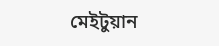মেইটুয়ান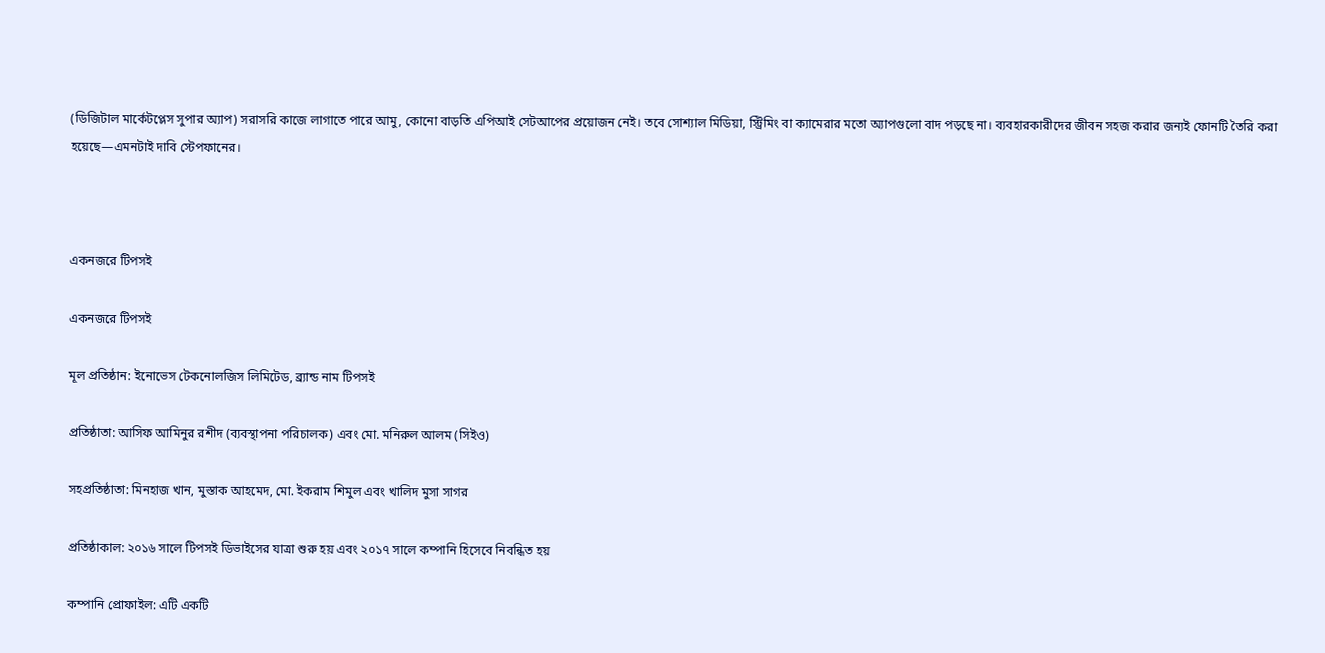(ডিজিটাল মার্কেটপ্লেস সুপার অ্যাপ) সরাসরি কাজে লাগাতে পারে আমু, কোনো বাড়তি এপিআই সেটআপের প্রয়োজন নেই। তবে সোশ্যাল মিডিয়া, স্ট্রিমিং বা ক্যামেরার মতো অ্যাপগুলো বাদ পড়ছে না। ব্যবহারকারীদের জীবন সহজ করার জন্যই ফোনটি তৈরি করা হয়েছে—এমনটাই দাবি স্টেপফানের।



একনজরে টিপসই

একনজরে টিপসই

মূল প্রতিষ্ঠান: ইনোভেস টেকনোলজিস লিমিটেড, ব্র্যান্ড নাম টিপসই

প্রতিষ্ঠাতা: আসিফ আমিনুর রশীদ (ব্যবস্থাপনা পরিচালক) এবং মো. মনিরুল আলম (সিইও)

সহপ্রতিষ্ঠাতা: মিনহাজ খান, মুস্তাক আহমেদ, মো. ইকরাম শিমুল এবং খালিদ মুসা সাগর

প্রতিষ্ঠাকাল: ২০১৬ সালে টিপসই ডিভাইসের যাত্রা শুরু হয় এবং ২০১৭ সালে কম্পানি হিসেবে নিবন্ধিত হয়

কম্পানি প্রোফাইল: এটি একটি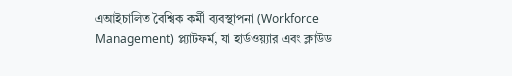এআইচালিত বৈশ্বিক কর্মী ব্যবস্থাপনা (Workforce Management) প্ল্যাটফর্ম, যা হার্ডওয়্যার এবং ক্লাউড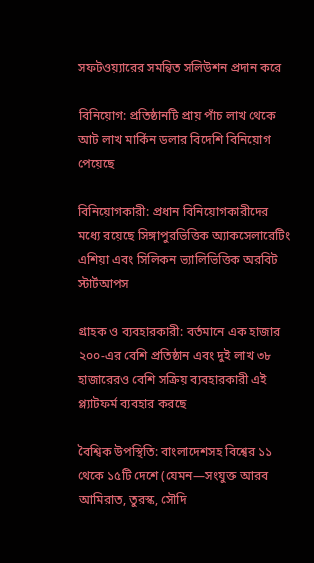সফটওয়্যারের সমন্বিত সলিউশন প্রদান করে

বিনিয়োগ: প্রতিষ্ঠানটি প্রায় পাঁচ লাখ থেকে আট লাখ মার্কিন ডলার বিদেশি বিনিয়োগ পেয়েছে

বিনিয়োগকারী: প্রধান বিনিয়োগকারীদের মধ্যে রয়েছে সিঙ্গাপুরভিত্তিক অ্যাকসেলারেটিং এশিয়া এবং সিলিকন ভ্যালিভিত্তিক অরবিট স্টার্টআপস

গ্রাহক ও ব্যবহারকারী: বর্তমানে এক হাজার ২০০-এর বেশি প্রতিষ্ঠান এবং দুই লাখ ৩৮ হাজারেরও বেশি সক্রিয় ব্যবহারকারী এই প্ল্যাটফর্ম ব্যবহার করছে

বৈশ্বিক উপস্থিতি: বাংলাদেশসহ বিশ্বের ১১ থেকে ১৫টি দেশে (যেমন—সংযুক্ত আরব আমিরাত, তুরস্ক, সৌদি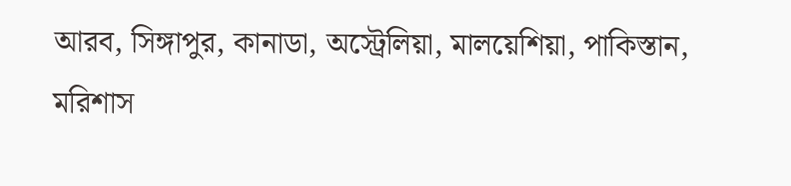আরব, সিঙ্গাপুর, কানাডা, অস্ট্রেলিয়া, মালয়েশিয়া, পাকিস্তান, মরিশাস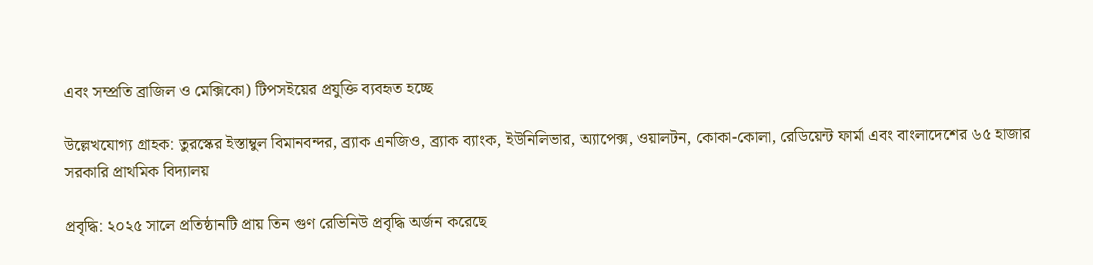এবং সম্প্রতি ব্রাজিল ও মেক্সিকো) টিপসইয়ের প্রযুক্তি ব্যবহৃত হচ্ছে

উল্লেখযোগ্য গ্রাহক: তুরস্কের ইস্তাম্বুল বিমানবন্দর, ব্র্যাক এনজিও, ব্র্যাক ব্যাংক, ইউনিলিভার, অ্যাপেক্স, ওয়ালটন, কোকা-কোলা, রেডিয়েন্ট ফার্মা এবং বাংলাদেশের ৬৫ হাজার সরকারি প্রাথমিক বিদ্যালয়

প্রবৃদ্ধি: ২০২৫ সালে প্রতিষ্ঠানটি প্রায় তিন গুণ রেভিনিউ প্রবৃদ্ধি অর্জন করেছে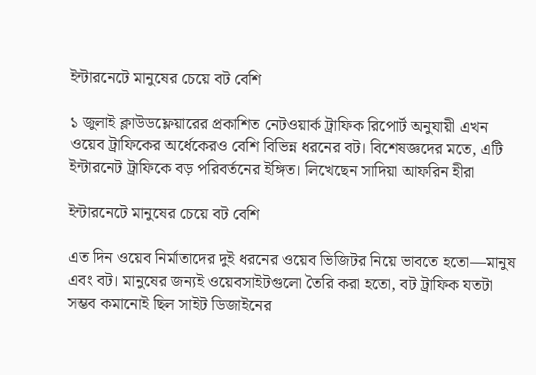ইন্টারনেটে মানুষের চেয়ে বট বেশি

১ জুলাই ক্লাউডফ্লেয়ারের প্রকাশিত নেটওয়ার্ক ট্রাফিক রিপোর্ট অনুযায়ী এখন ওয়েব ট্রাফিকের অর্ধেকেরও বেশি বিভিন্ন ধরনের বট। বিশেষজ্ঞদের মতে, এটি ইন্টারনেট ট্রাফিকে বড় পরিবর্তনের ইঙ্গিত। লিখেছেন সাদিয়া আফরিন হীরা

ইন্টারনেটে মানুষের চেয়ে বট বেশি

এত দিন ওয়েব নির্মাতাদের দুই ধরনের ওয়েব ভিজিটর নিয়ে ভাবতে হতো—মানুষ এবং বট। মানুষের জন্যই ওয়েবসাইটগুলো তৈরি করা হতো, বট ট্রাফিক যতটা সম্ভব কমানোই ছিল সাইট ডিজাইনের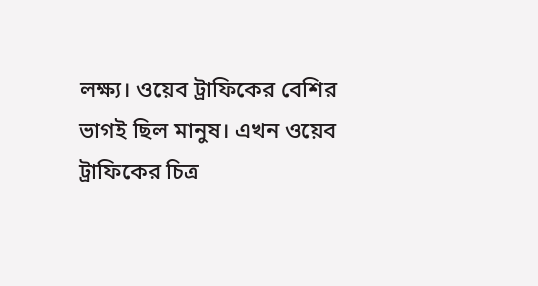লক্ষ্য। ওয়েব ট্রাফিকের বেশির ভাগই ছিল মানুষ। এখন ওয়েব ট্রাফিকের চিত্র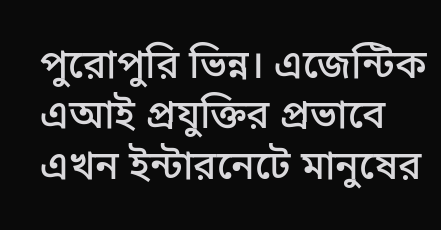পুরোপুরি ভিন্ন। এজেন্টিক এআই প্রযুক্তির প্রভাবে এখন ইন্টারনেটে মানুষের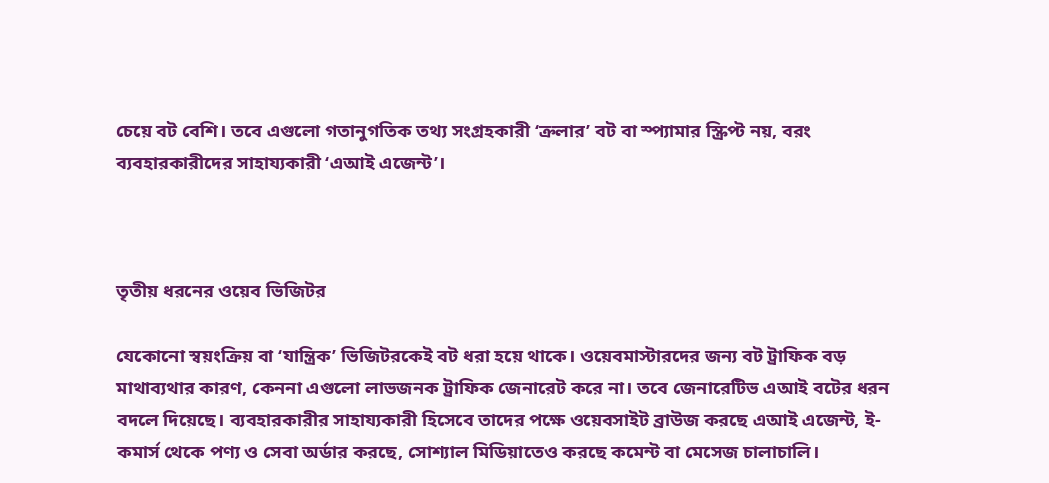চেয়ে বট বেশি। তবে এগুলো গতানুগতিক তথ্য সংগ্রহকারী ‘ক্রলার’ বট বা স্প্যামার স্ক্রিপ্ট নয়, বরং ব্যবহারকারীদের সাহায্যকারী ‘এআই এজেন্ট’।



তৃতীয় ধরনের ওয়েব ভিজিটর

যেকোনো স্বয়ংক্রিয় বা ‘যান্ত্রিক’ ভিজিটরকেই বট ধরা হয়ে থাকে। ওয়েবমাস্টারদের জন্য বট ট্রাফিক বড় মাথাব্যথার কারণ, কেননা এগুলো লাভজনক ট্রাফিক জেনারেট করে না। তবে জেনারেটিভ এআই বটের ধরন বদলে দিয়েছে। ব্যবহারকারীর সাহায্যকারী হিসেবে তাদের পক্ষে ওয়েবসাইট ব্রাউজ করছে এআই এজেন্ট, ই-কমার্স থেকে পণ্য ও সেবা অর্ডার করছে, সোশ্যাল মিডিয়াতেও করছে কমেন্ট বা মেসেজ চালাচালি।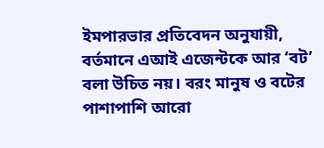ইমপারভার প্রতিবেদন অনুযায়ী, বর্তমানে এআই এজেন্টকে আর ‘বট’ বলা উচিত নয়। বরং মানুষ ও বটের পাশাপাশি আরো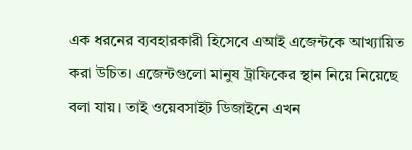এক ধরনের ব্যবহারকারী হিসেবে এআই এজেন্টকে আখ্যায়িত করা উচিত। এজেন্টগুলো মানুষ ট্রাফিকের স্থান নিয়ে নিয়েছে বলা যায়। তাই ওয়েবসাইট ডিজাইনে এখন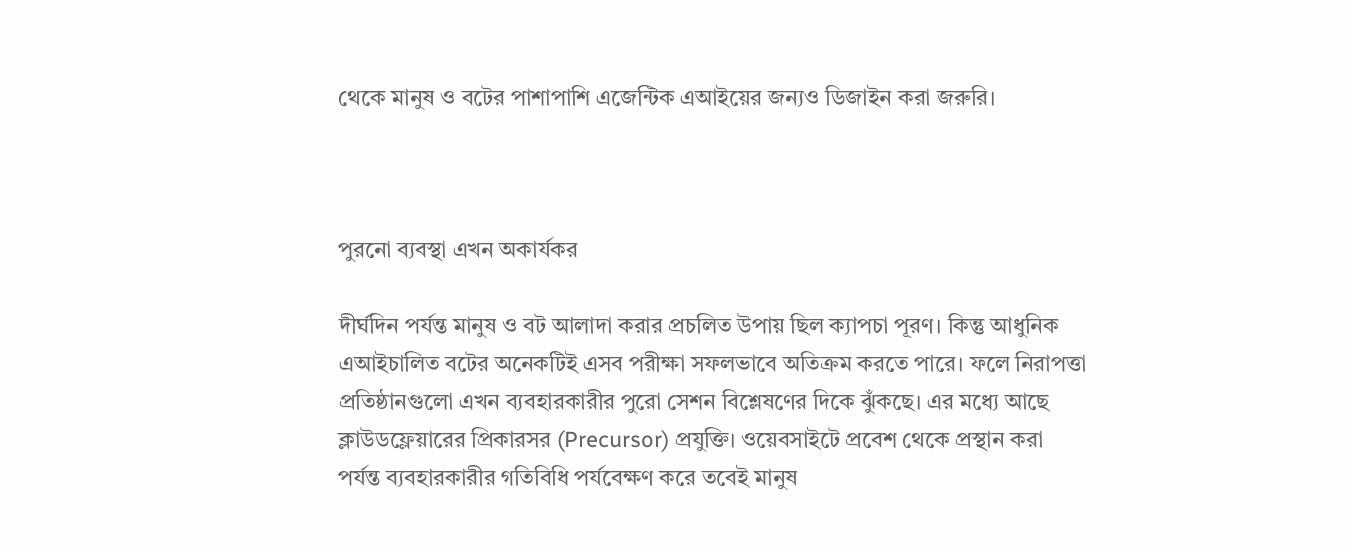থেকে মানুষ ও বটের পাশাপাশি এজেন্টিক এআইয়ের জন্যও ডিজাইন করা জরুরি।



পুরনো ব্যবস্থা এখন অকার্যকর

দীর্ঘদিন পর্যন্ত মানুষ ও বট আলাদা করার প্রচলিত উপায় ছিল ক্যাপচা পূরণ। কিন্তু আধুনিক এআইচালিত বটের অনেকটিই এসব পরীক্ষা সফলভাবে অতিক্রম করতে পারে। ফলে নিরাপত্তা প্রতিষ্ঠানগুলো এখন ব্যবহারকারীর পুরো সেশন বিশ্লেষণের দিকে ঝুঁকছে। এর মধ্যে আছে ক্লাউডফ্লেয়ারের প্রিকারসর (Precursor) প্রযুক্তি। ওয়েবসাইটে প্রবেশ থেকে প্রস্থান করা পর্যন্ত ব্যবহারকারীর গতিবিধি পর্যবেক্ষণ করে তবেই মানুষ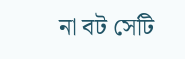না বট সেটি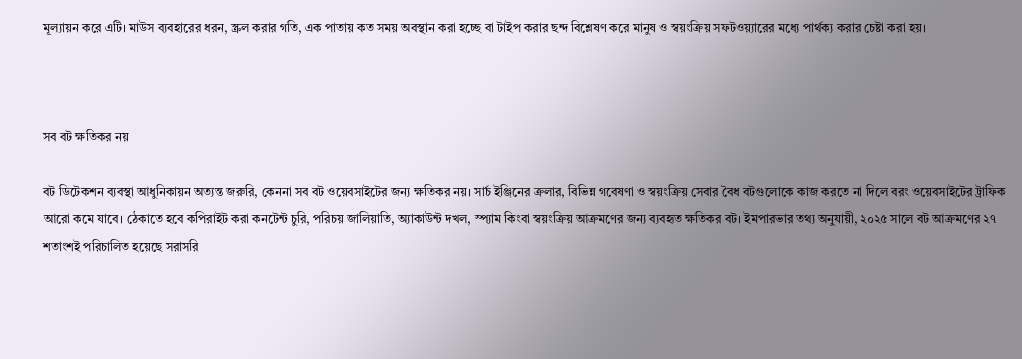মূল্যায়ন করে এটি। মাউস ব্যবহারের ধরন, স্ক্রল করার গতি, এক পাতায় কত সময় অবস্থান করা হচ্ছে বা টাইপ করার ছন্দ বিশ্লেষণ করে মানুষ ও স্বয়ংক্রিয় সফটওয়্যারের মধ্যে পার্থক্য করার চেষ্টা করা হয়।



সব বট ক্ষতিকর নয়

বট ডিটেকশন ব্যবস্থা আধুনিকায়ন অত্যন্ত জরুরি, কেননা সব বট ওয়েবসাইটের জন্য ক্ষতিকর নয়। সার্চ ইঞ্জিনের ক্রলার, বিভিন্ন গবেষণা ও স্বয়ংক্রিয় সেবার বৈধ বটগুলোকে কাজ করতে না দিলে বরং ওয়েবসাইটের ট্রাফিক আরো কমে যাবে। ঠেকাতে হবে কপিরাইট করা কনটেন্ট চুরি, পরিচয় জালিয়াতি, অ্যাকাউন্ট দখল, স্প্যাম কিংবা স্বয়ংক্রিয় আক্রমণের জন্য ব্যবহৃত ক্ষতিকর বট। ইমপারভার তথ্য অনুযায়ী, ২০২৫ সালে বট আক্রমণের ২৭ শতাংশই পরিচালিত হয়েছে সরাসরি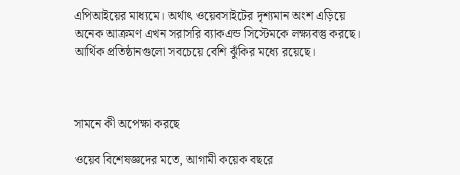এপিআইয়ের মাধ্যমে। অর্থাৎ ওয়েবসাইটের দৃশ্যমান অংশ এড়িয়ে অনেক আক্রমণ এখন সরাসরি ব্যাকএন্ড সিস্টেমকে লক্ষ্যবস্তু করছে। আর্থিক প্রতিষ্ঠানগুলো সবচেয়ে বেশি ঝুঁকির মধ্যে রয়েছে।



সামনে কী অপেক্ষা করছে

ওয়েব বিশেষজ্ঞদের মতে, আগামী কয়েক বছরে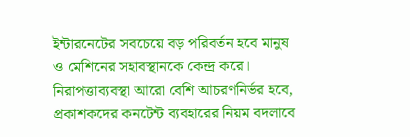ইন্টারনেটের সবচেয়ে বড় পরিবর্তন হবে মানুষ ও মেশিনের সহাবস্থানকে কেন্দ্র করে। নিরাপত্তাব্যবস্থা আরো বেশি আচরণনির্ভর হবে, প্রকাশকদের কনটেন্ট ব্যবহারের নিয়ম বদলাবে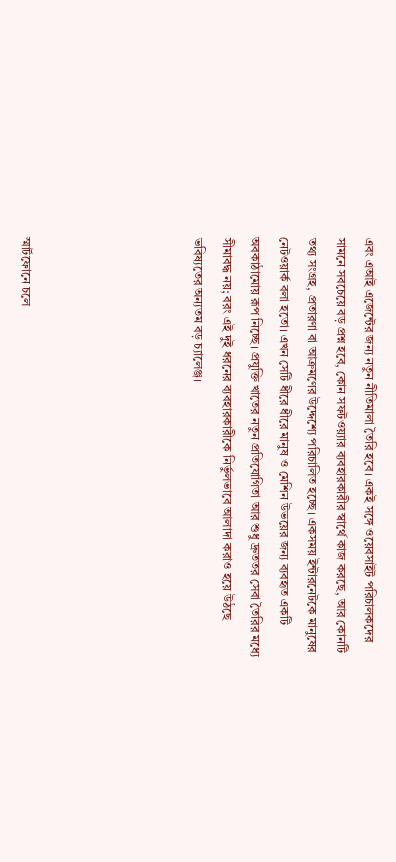এবং এআই এজেন্টের জন্য নতুন নীতিমালা তৈরি হবে। একই সঙ্গে ওয়েবসাইট পরিচালকদের সামনে সবচেয়ে বড় প্রশ্ন হবে, কোন সফটওয়্যার ব্যবহারকারীর স্বার্থে কাজ করছে, আর কোনটি তথ্য সংগ্রহ, প্রতারণা বা আক্রমণের উদ্দেশ্যে পরিচালিত হচ্ছে। একসময় ইন্টারনেটকে মানুষের নেটওয়ার্ক বলা হতো। এখন সেটি ধীরে ধীরে মানুষ ও মেশিন উভয়ের জন্য ব্যবহৃত একটি অবকাঠামোয় রূপ নিচ্ছে। প্রযুক্তি খাতের নতুন প্রতিযোগিতা আর শুধু দ্রুততর সেবা তৈরির মধ্যে সীমাবদ্ধ নয়; বরং এই দুই ধরনের ব্যবহারকারীকে নির্ভুলভাবে আলাদা করাও হয়ে উঠছে ভবিষ্যতের অন্যতম বড় চ্যালেঞ্জ।





স্মার্টফোনে চলে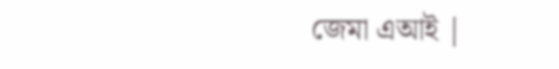জেমা এআই |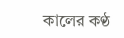কালের কণ্ঠ